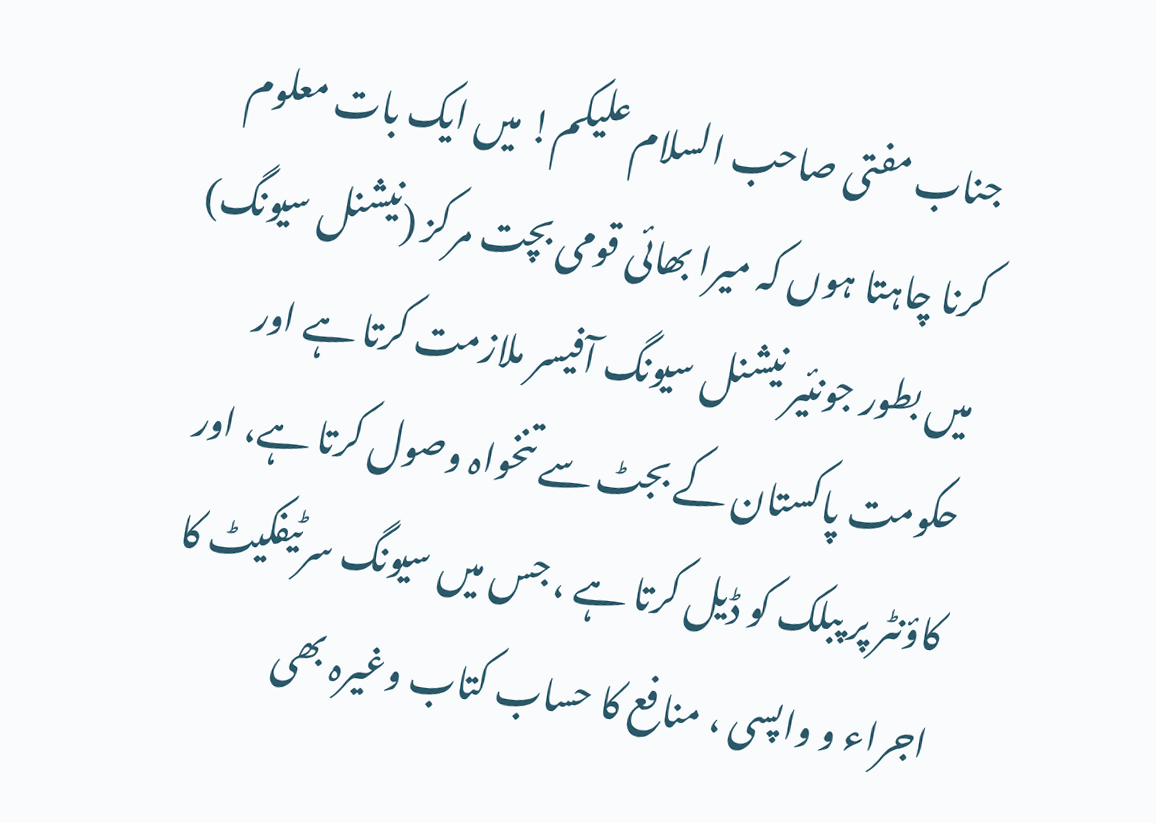جناب مفتی صاحب السلام علیکم! میں ایک بات معلوم کرنا چاہتا ہوں کہ میرا بھائی قومی بچت مرکز (نیشنل سیونگ) میں بطور جونئیر نیشنل سیونگ آفیسر ملازمت کرتا ہے اور حکومت پاکستان کے بجٹ سے تنخواہ وصول کرتا ہے، اور کاؤنٹر پر پبلک کو ڈیل کرتا ہے ، جس میں سیونگ سرٹیفکیٹ کا اجراء و واپسی ، منافع کا حساب کتاب وغیرہ بھی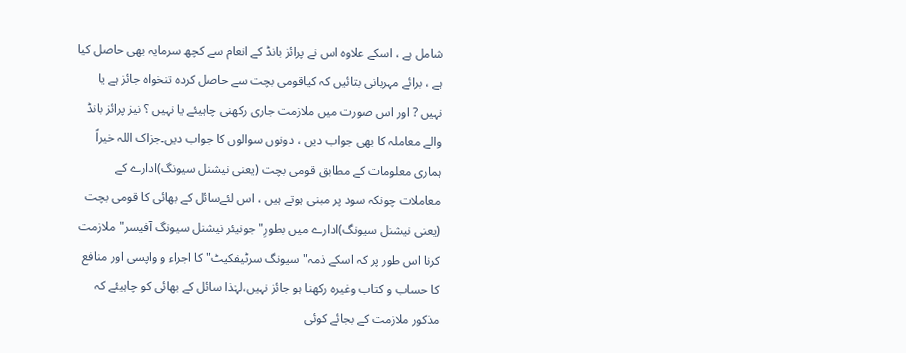شامل ہے ، اسکے علاوہ اس نے پرائز بانڈ کے انعام سے کچھ سرمایہ بھی حاصل کیا ہے ، برائے مہربانی بتائیں کہ کیاقومی بچت سے حاصل کردہ تنخواہ جائز ہے یا نہیں ? اور اس صورت میں ملازمت جاری رکھنی چاہیئے یا نہیں ؟ نیز پرائز بانڈ والے معاملہ کا بھی جواب دیں ، دونوں سوالوں کا جواب دیں۔جزاک اللہ خیراً
ہماری معلومات کے مطابق قومی بچت (یعنی نیشنل سیونگ)ادارے کے معاملات چونکہ سود پر مبنی ہوتے ہیں ، اس لئےسائل کے بھائی کا قومی بچت (یعنی نیشنل سیونگ)ادارے میں بطورِ" جونیئر نیشنل سیونگ آفیسر"ملازمت کرنا اس طور پر کہ اسکے ذمہ"سیونگ سرٹیفکیٹ" کا اجراء و واپسی اور منافع کا حساب و کتاب وغیرہ رکھنا ہو جائز نہیں،لہٰذا سائل کے بھائی کو چاہیئے کہ مذکور ملازمت کے بجائے کوئی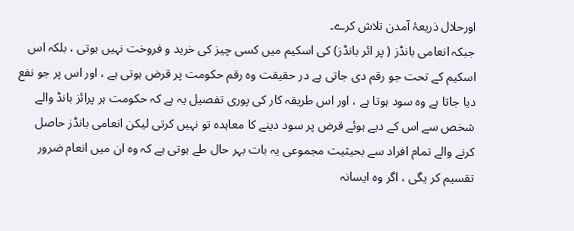اورحلال ذریعۂ آمدن تلاش کرے۔
جبکہ انعامی بانڈز ( پر ائر بانڈز) کی اسکیم میں کسی چیز کی خرید و فروخت نہیں ہوتی ، بلکہ اس اسکیم کے تحت جو رقم دی جاتی ہے در حقیقت وہ رقم حکومت پر قرض ہوتی ہے ، اور اس پر جو نفع دیا جاتا ہے وہ سود ہوتا ہے ، اور اس طریقہ کار کی پوری تفصیل یہ ہے کہ حکومت ہر پرائز بانڈ والے شخص سے اس کے دیے ہوئے قرض پر سود دینے کا معاہدہ تو نہیں کرتی لیکن انعامی بانڈز حاصل کرنے والے تمام افراد سے بحیثیت مجموعی یہ بات بہر حال طے ہوتی ہے کہ وہ ان میں انعام ضرور تقسیم کر یگی ، اگر وہ ایسانہ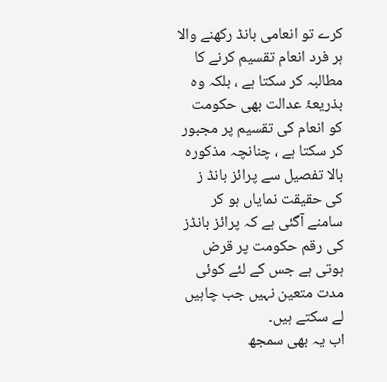کرے تو انعامی بانڈ رکھنے والا ہر فرد انعام تقسیم کرنے کا مطالبہ کر سکتا ہے ، بلکہ وہ بذریعۂ عدالت بھی حکومت کو انعام کی تقسیم پر مجبور کر سکتا ہے ، چنانچہ مذکورہ بالا تفصیل سے پرائز بانڈ ز کی حقیقت نمایاں ہو کر سامنے آگئی ہے کہ پرائز بانڈز کی رقم حکومت پر قرض ہوتی ہے جس کے لئے کوئی مدت متعین نہیں جب چاہیں لے سکتے ہیں۔
اب یہ بھی سمجھ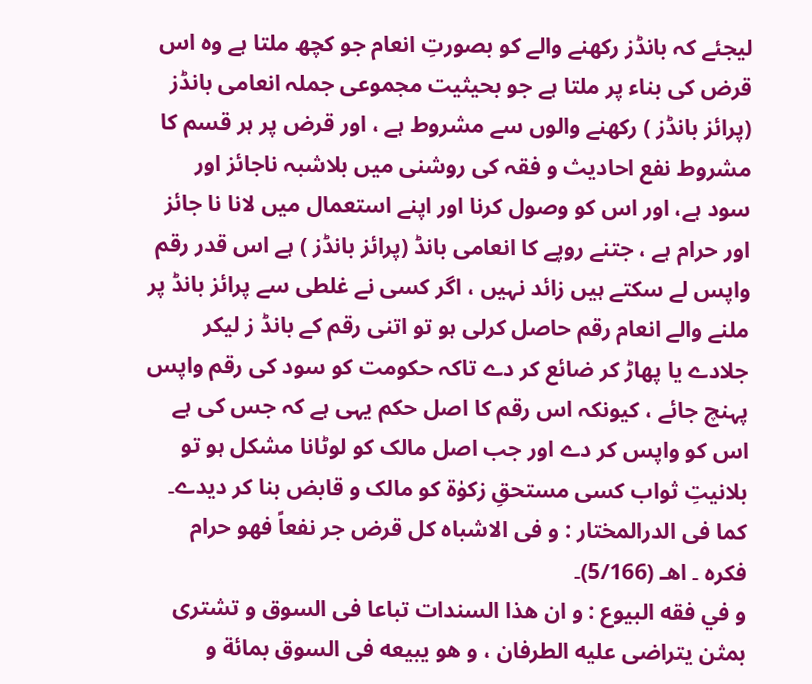لیجئے کہ بانڈز رکھنے والے کو بصورتِ انعام جو کچھ ملتا ہے وہ اس قرض کی بناء پر ملتا ہے جو بحیثیت مجموعی جملہ انعامی بانڈز (پرائز بانڈز ) رکھنے والوں سے مشروط ہے ، اور قرض پر ہر قسم کا مشروط نفع احادیث و فقہ کی روشنی میں بلاشبہ ناجائز اور سود ہے، اور اس کو وصول کرنا اور اپنے استعمال میں لانا نا جائز اور حرام ہے ، جتنے روپے کا انعامی بانڈ (پرائز بانڈز ) ہے اس قدر رقم واپس لے سکتے ہیں زائد نہیں ، اگر کسی نے غلطی سے پرائز بانڈ پر ملنے والے انعام رقم حاصل کرلی ہو تو اتنی رقم کے بانڈ ز لیکر جلادے یا پھاڑ کر ضائع کر دے تاکہ حکومت کو سود کی رقم واپس پہنچ جائے ، کیونکہ اس رقم کا اصل حکم یہی ہے کہ جس کی ہے اس کو واپس کر دے اور جب اصل مالک کو لوٹانا مشکل ہو تو بلانیتِ ثواب کسی مستحقِ زکوٰۃ کو مالک و قابض بنا کر دیدے۔
كما فى الدرالمختار : و فى الاشباه كل قرض جر نفعاً فهو حرام فكره ۔ اهـ (5/166)۔
و في فقه البيوع : و ان هذا السندات تباعا فى السوق و تشترى بمثن يتراضى عليه الطرفان ، و هو يبيعه فى السوق بمائة و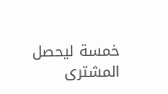خمسة ليحصل المشترى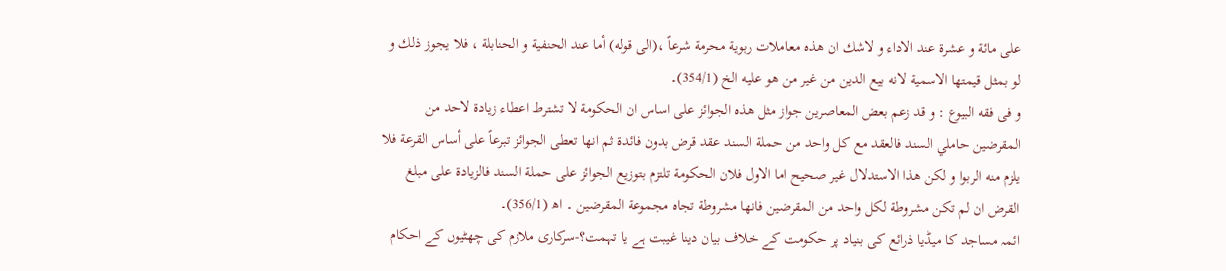على مائة و عشرة عند الاداء و لاشك ان هذه معاملات ربوية محرمة شرعاً ،(الی قوله) أما عند الحنفية و الحنابلة ، فلا يجوز ذلك و لو بمثل قيمتها الاسمية لانه بيع الدين من غير من هو عليه الخ (354/1)۔
و فى فقه البيوع : و قد زعم بعض المعاصرين جواز مثل هذه الجوائز على اساس ان الحكومة لا تشترط اعطاء زيادة لاحد من المقرضين حاملي السند فالعقد مع كل واحد من حملة السند عقد قرض بدون فائدة ثم انها تعطى الجوائز تبرعاً على أساس القرعة فلا يلزم منه الربوا و لكن هذا الاستدلال غير صحيح اما الاول فلان الحكومة تلتزم بتوزيع الجوائز على حملة السند فالزيادة على مبلغ القرض ان لم تكن مشروطة لكل واحد من المقرضين فانها مشروطة تجاه مجموعة المقرضين ۔ اھ (356/1)۔
ائمہ مساجد کا میڈیا ذرائع کی بنیاد پر حکومت کے خلاف بیان دینا غیبت ہے یا تہمت؟-سرکاری ملازم کی چھٹیوں کے احکام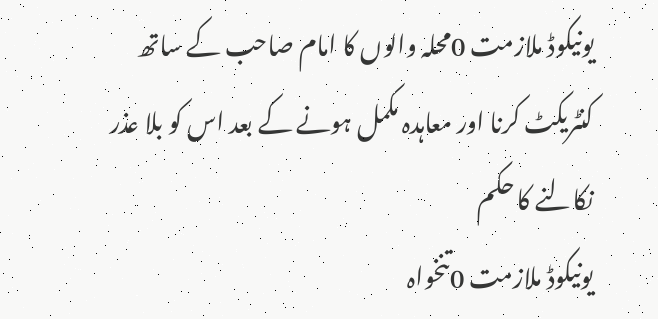یونیکوڈ ملازمت 0محلہ والوں کا امام صاحب کے ساتھ کنٹریکٹ کرنا اور معاہدہ مکمل ہونے کے بعد اس کو بلا عذر نکالنے کا حکم
یونیکوڈ ملازمت 0تنخواہ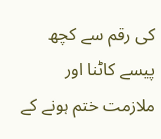کی رقم سے کچھ پیسے کاٹنا اور ملازمت ختم ہونے کے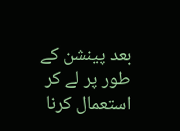بعد پینشن کے طور پر لے کر استعمال کرنا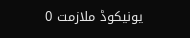یونیکوڈ ملازمت 0